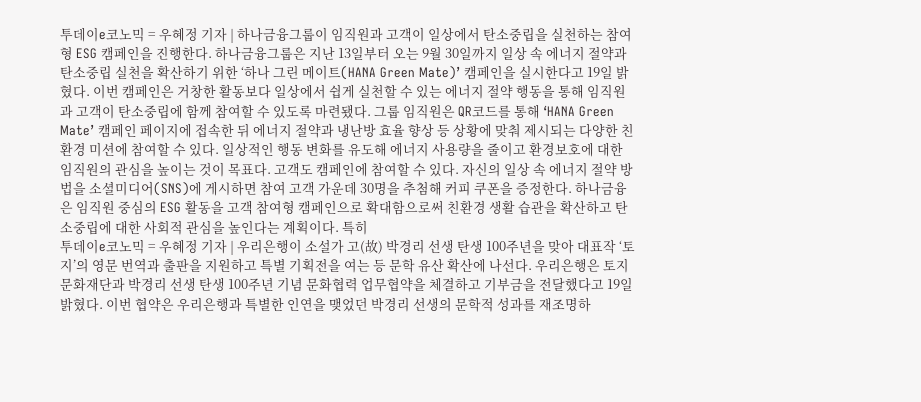투데이e코노믹 = 우혜정 기자 | 하나금융그룹이 임직원과 고객이 일상에서 탄소중립을 실천하는 참여형 ESG 캠페인을 진행한다. 하나금융그룹은 지난 13일부터 오는 9월 30일까지 일상 속 에너지 절약과 탄소중립 실천을 확산하기 위한 ‘하나 그린 메이트(HANA Green Mate)’ 캠페인을 실시한다고 19일 밝혔다. 이번 캠페인은 거창한 활동보다 일상에서 쉽게 실천할 수 있는 에너지 절약 행동을 통해 임직원과 고객이 탄소중립에 함께 참여할 수 있도록 마련됐다. 그룹 임직원은 QR코드를 통해 ‘HANA Green Mate’ 캠페인 페이지에 접속한 뒤 에너지 절약과 냉난방 효율 향상 등 상황에 맞춰 제시되는 다양한 친환경 미션에 참여할 수 있다. 일상적인 행동 변화를 유도해 에너지 사용량을 줄이고 환경보호에 대한 임직원의 관심을 높이는 것이 목표다. 고객도 캠페인에 참여할 수 있다. 자신의 일상 속 에너지 절약 방법을 소셜미디어(SNS)에 게시하면 참여 고객 가운데 30명을 추첨해 커피 쿠폰을 증정한다. 하나금융은 임직원 중심의 ESG 활동을 고객 참여형 캠페인으로 확대함으로써 친환경 생활 습관을 확산하고 탄소중립에 대한 사회적 관심을 높인다는 계획이다. 특히
투데이e코노믹 = 우혜정 기자 | 우리은행이 소설가 고(故) 박경리 선생 탄생 100주년을 맞아 대표작 ‘토지’의 영문 번역과 출판을 지원하고 특별 기획전을 여는 등 문학 유산 확산에 나선다. 우리은행은 토지문화재단과 박경리 선생 탄생 100주년 기념 문화협력 업무협약을 체결하고 기부금을 전달했다고 19일 밝혔다. 이번 협약은 우리은행과 특별한 인연을 맺었던 박경리 선생의 문학적 성과를 재조명하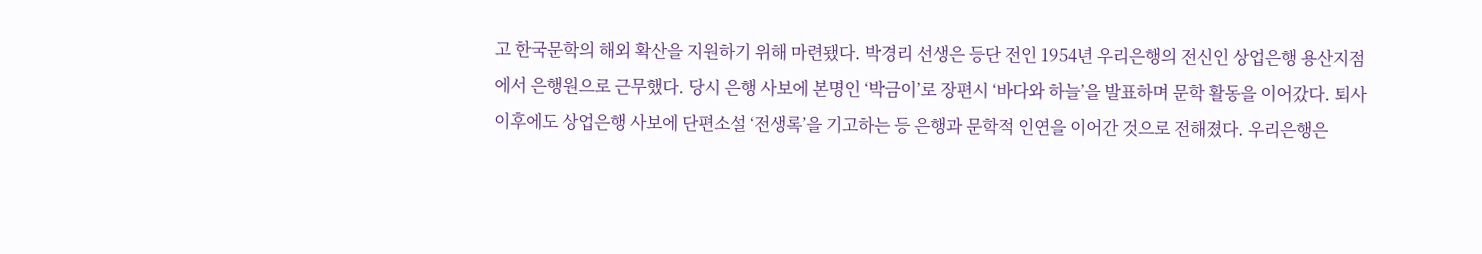고 한국문학의 해외 확산을 지원하기 위해 마련됐다. 박경리 선생은 등단 전인 1954년 우리은행의 전신인 상업은행 용산지점에서 은행원으로 근무했다. 당시 은행 사보에 본명인 ‘박금이’로 장편시 ‘바다와 하늘’을 발표하며 문학 활동을 이어갔다. 퇴사 이후에도 상업은행 사보에 단편소설 ‘전생록’을 기고하는 등 은행과 문학적 인연을 이어간 것으로 전해졌다. 우리은행은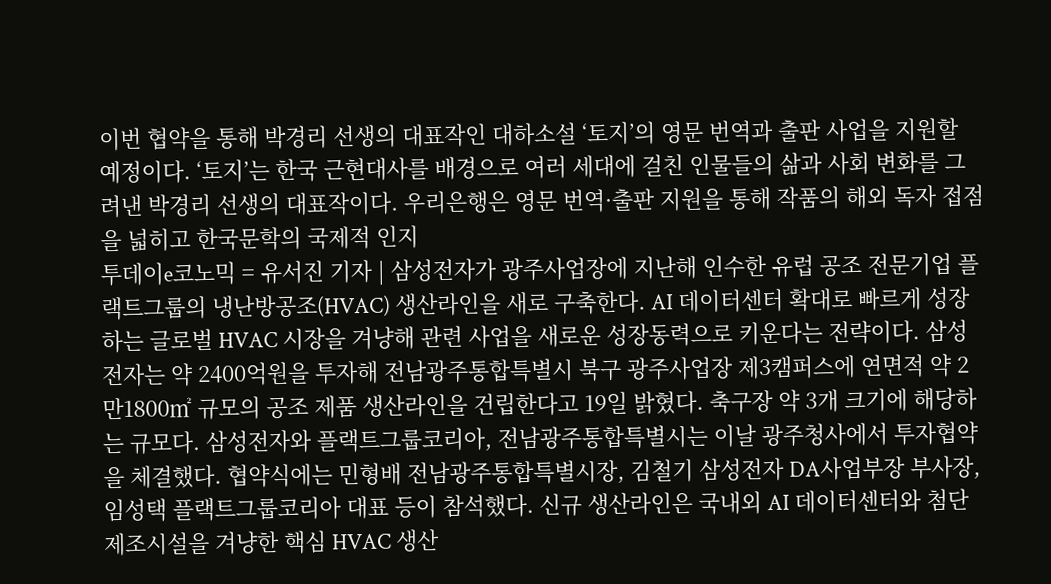이번 협약을 통해 박경리 선생의 대표작인 대하소설 ‘토지’의 영문 번역과 출판 사업을 지원할 예정이다. ‘토지’는 한국 근현대사를 배경으로 여러 세대에 걸친 인물들의 삶과 사회 변화를 그려낸 박경리 선생의 대표작이다. 우리은행은 영문 번역·출판 지원을 통해 작품의 해외 독자 접점을 넓히고 한국문학의 국제적 인지
투데이e코노믹 = 유서진 기자 | 삼성전자가 광주사업장에 지난해 인수한 유럽 공조 전문기업 플랙트그룹의 냉난방공조(HVAC) 생산라인을 새로 구축한다. AI 데이터센터 확대로 빠르게 성장하는 글로벌 HVAC 시장을 겨냥해 관련 사업을 새로운 성장동력으로 키운다는 전략이다. 삼성전자는 약 2400억원을 투자해 전남광주통합특별시 북구 광주사업장 제3캠퍼스에 연면적 약 2만1800㎡ 규모의 공조 제품 생산라인을 건립한다고 19일 밝혔다. 축구장 약 3개 크기에 해당하는 규모다. 삼성전자와 플랙트그룹코리아, 전남광주통합특별시는 이날 광주청사에서 투자협약을 체결했다. 협약식에는 민형배 전남광주통합특별시장, 김철기 삼성전자 DA사업부장 부사장, 임성택 플랙트그룹코리아 대표 등이 참석했다. 신규 생산라인은 국내외 AI 데이터센터와 첨단 제조시설을 겨냥한 핵심 HVAC 생산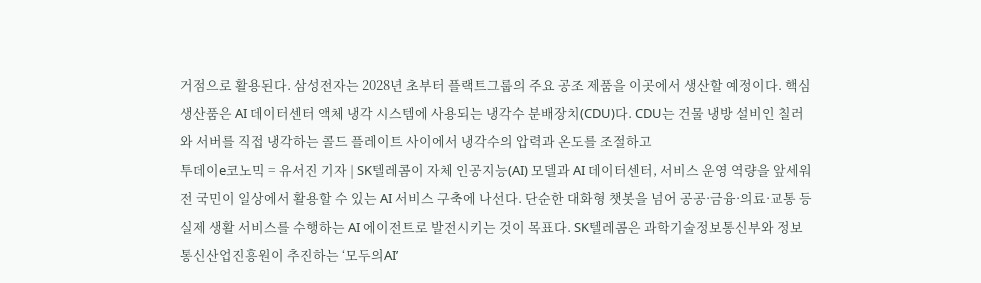거점으로 활용된다. 삼성전자는 2028년 초부터 플랙트그룹의 주요 공조 제품을 이곳에서 생산할 예정이다. 핵심 생산품은 AI 데이터센터 액체 냉각 시스템에 사용되는 냉각수 분배장치(CDU)다. CDU는 건물 냉방 설비인 칠러와 서버를 직접 냉각하는 콜드 플레이트 사이에서 냉각수의 압력과 온도를 조절하고
투데이e코노믹 = 유서진 기자 | SK텔레콤이 자체 인공지능(AI) 모델과 AI 데이터센터, 서비스 운영 역량을 앞세워 전 국민이 일상에서 활용할 수 있는 AI 서비스 구축에 나선다. 단순한 대화형 챗봇을 넘어 공공·금융·의료·교통 등 실제 생활 서비스를 수행하는 AI 에이전트로 발전시키는 것이 목표다. SK텔레콤은 과학기술정보통신부와 정보통신산업진흥원이 추진하는 ‘모두의AI’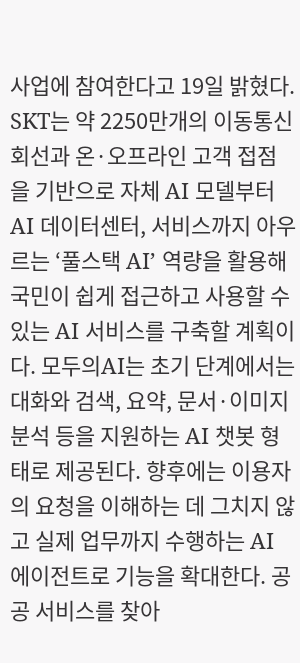사업에 참여한다고 19일 밝혔다. SKT는 약 2250만개의 이동통신 회선과 온·오프라인 고객 접점을 기반으로 자체 AI 모델부터 AI 데이터센터, 서비스까지 아우르는 ‘풀스택 AI’ 역량을 활용해 국민이 쉽게 접근하고 사용할 수 있는 AI 서비스를 구축할 계획이다. 모두의AI는 초기 단계에서는 대화와 검색, 요약, 문서·이미지 분석 등을 지원하는 AI 챗봇 형태로 제공된다. 향후에는 이용자의 요청을 이해하는 데 그치지 않고 실제 업무까지 수행하는 AI 에이전트로 기능을 확대한다. 공공 서비스를 찾아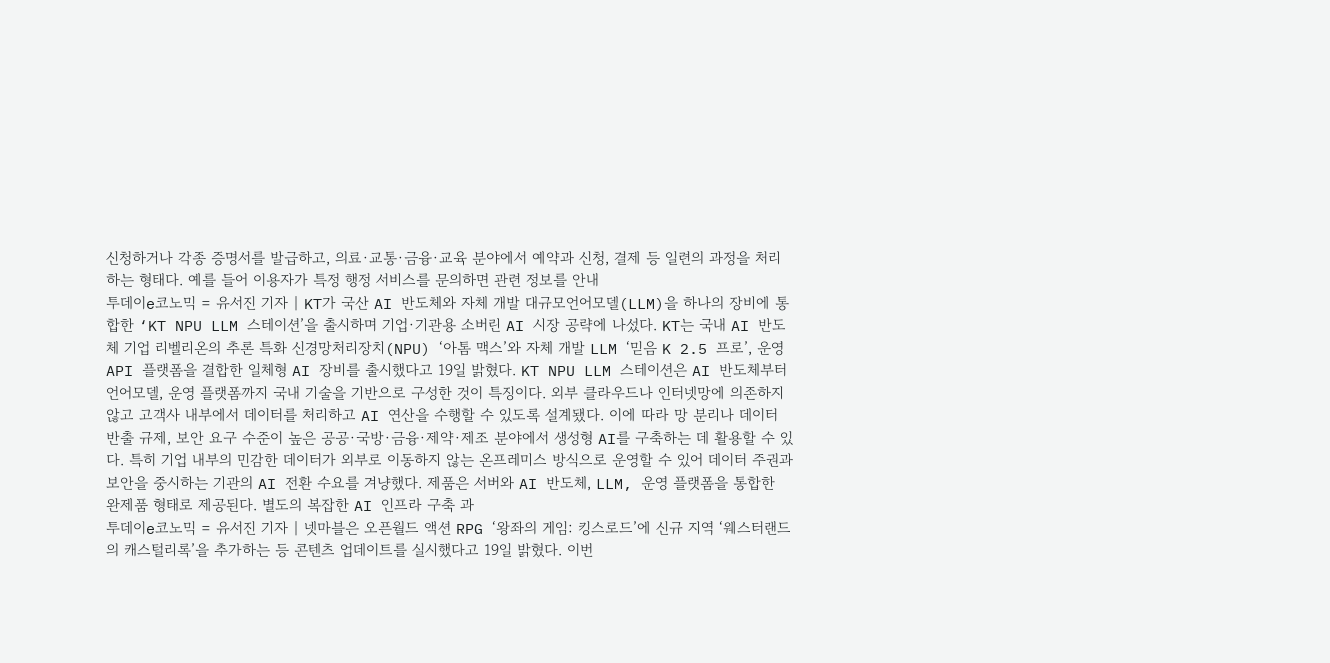신청하거나 각종 증명서를 발급하고, 의료·교통·금융·교육 분야에서 예약과 신청, 결제 등 일련의 과정을 처리하는 형태다. 예를 들어 이용자가 특정 행정 서비스를 문의하면 관련 정보를 안내
투데이e코노믹 = 유서진 기자 | KT가 국산 AI 반도체와 자체 개발 대규모언어모델(LLM)을 하나의 장비에 통합한 ‘KT NPU LLM 스테이션’을 출시하며 기업·기관용 소버린 AI 시장 공략에 나섰다. KT는 국내 AI 반도체 기업 리벨리온의 추론 특화 신경망처리장치(NPU) ‘아톰 맥스’와 자체 개발 LLM ‘믿음 K 2.5 프로’, 운영 API 플랫폼을 결합한 일체형 AI 장비를 출시했다고 19일 밝혔다. KT NPU LLM 스테이션은 AI 반도체부터 언어모델, 운영 플랫폼까지 국내 기술을 기반으로 구성한 것이 특징이다. 외부 클라우드나 인터넷망에 의존하지 않고 고객사 내부에서 데이터를 처리하고 AI 연산을 수행할 수 있도록 설계됐다. 이에 따라 망 분리나 데이터 반출 규제, 보안 요구 수준이 높은 공공·국방·금융·제약·제조 분야에서 생성형 AI를 구축하는 데 활용할 수 있다. 특히 기업 내부의 민감한 데이터가 외부로 이동하지 않는 온프레미스 방식으로 운영할 수 있어 데이터 주권과 보안을 중시하는 기관의 AI 전환 수요를 겨냥했다. 제품은 서버와 AI 반도체, LLM, 운영 플랫폼을 통합한 완제품 형태로 제공된다. 별도의 복잡한 AI 인프라 구축 과
투데이e코노믹 = 유서진 기자 | 넷마블은 오픈월드 액션 RPG ‘왕좌의 게임: 킹스로드’에 신규 지역 ‘웨스터랜드의 캐스털리록’을 추가하는 등 콘텐츠 업데이트를 실시했다고 19일 밝혔다. 이번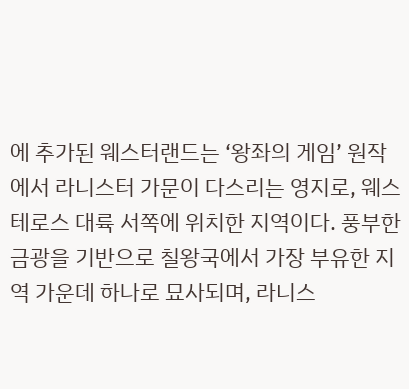에 추가된 웨스터랜드는 ‘왕좌의 게임’ 원작에서 라니스터 가문이 다스리는 영지로, 웨스테로스 대륙 서쪽에 위치한 지역이다. 풍부한 금광을 기반으로 칠왕국에서 가장 부유한 지역 가운데 하나로 묘사되며, 라니스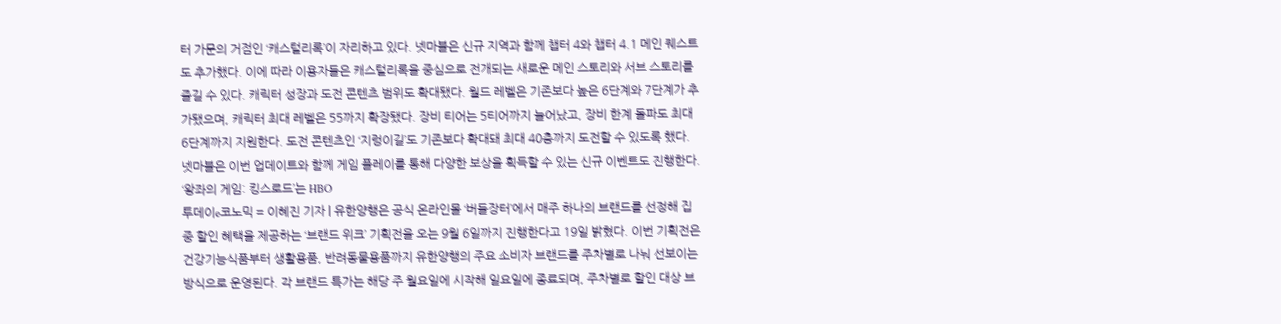터 가문의 거점인 ‘캐스털리록’이 자리하고 있다. 넷마블은 신규 지역과 함께 챕터 4와 챕터 4.1 메인 퀘스트도 추가했다. 이에 따라 이용자들은 캐스털리록을 중심으로 전개되는 새로운 메인 스토리와 서브 스토리를 즐길 수 있다. 캐릭터 성장과 도전 콘텐츠 범위도 확대됐다. 월드 레벨은 기존보다 높은 6단계와 7단계가 추가됐으며, 캐릭터 최대 레벨은 55까지 확장됐다. 장비 티어는 5티어까지 늘어났고, 장비 한계 돌파도 최대 6단계까지 지원한다. 도전 콘텐츠인 ‘지렁이길’도 기존보다 확대돼 최대 40층까지 도전할 수 있도록 했다. 넷마블은 이번 업데이트와 함께 게임 플레이를 통해 다양한 보상을 획득할 수 있는 신규 이벤트도 진행한다. ‘왕좌의 게임: 킹스로드’는 HBO
투데이e코노믹 = 이혜진 기자 | 유한양행은 공식 온라인몰 ‘버들장터’에서 매주 하나의 브랜드를 선정해 집중 할인 혜택을 제공하는 ‘브랜드 위크’ 기획전을 오는 9월 6일까지 진행한다고 19일 밝혔다. 이번 기획전은 건강기능식품부터 생활용품, 반려동물용품까지 유한양행의 주요 소비자 브랜드를 주차별로 나눠 선보이는 방식으로 운영된다. 각 브랜드 특가는 해당 주 월요일에 시작해 일요일에 종료되며, 주차별로 할인 대상 브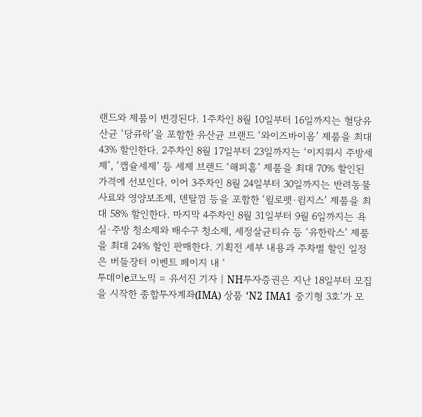랜드와 제품이 변경된다. 1주차인 8월 10일부터 16일까지는 혈당유산균 ‘당큐락’을 포함한 유산균 브랜드 ‘와이즈바이옴’ 제품을 최대 43% 할인한다. 2주차인 8월 17일부터 23일까지는 ‘이지워시 주방세제’, ‘캡슐세제’ 등 세제 브랜드 ‘해피홈’ 제품을 최대 70% 할인된 가격에 선보인다. 이어 3주차인 8월 24일부터 30일까지는 반려동물 사료와 영양보조제, 덴탈껌 등을 포함한 ‘윌로펫·윔지스’ 제품을 최대 58% 할인한다. 마지막 4주차인 8월 31일부터 9월 6일까지는 욕실·주방 청소제와 배수구 청소제, 세정살균티슈 등 ‘유한락스’ 제품을 최대 24% 할인 판매한다. 기획전 세부 내용과 주차별 할인 일정은 버들장터 이벤트 페이지 내 ‘
투데이e코노믹 = 유서진 기자 | NH투자증권은 지난 18일부터 모집을 시작한 종합투자계좌(IMA) 상품 ‘N2 IMA1 중기형 3호’가 모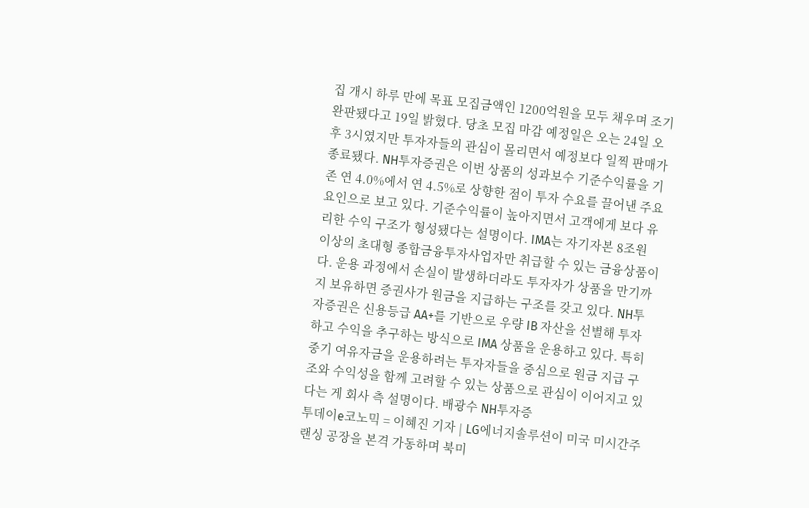집 개시 하루 만에 목표 모집금액인 1200억원을 모두 채우며 조기 완판됐다고 19일 밝혔다. 당초 모집 마감 예정일은 오는 24일 오후 3시였지만 투자자들의 관심이 몰리면서 예정보다 일찍 판매가 종료됐다. NH투자증권은 이번 상품의 성과보수 기준수익률을 기존 연 4.0%에서 연 4.5%로 상향한 점이 투자 수요를 끌어낸 주요 요인으로 보고 있다. 기준수익률이 높아지면서 고객에게 보다 유리한 수익 구조가 형성됐다는 설명이다. IMA는 자기자본 8조원 이상의 초대형 종합금융투자사업자만 취급할 수 있는 금융상품이다. 운용 과정에서 손실이 발생하더라도 투자자가 상품을 만기까지 보유하면 증권사가 원금을 지급하는 구조를 갖고 있다. NH투자증권은 신용등급 AA+를 기반으로 우량 IB 자산을 선별해 투자하고 수익을 추구하는 방식으로 IMA 상품을 운용하고 있다. 특히 중기 여유자금을 운용하려는 투자자들을 중심으로 원금 지급 구조와 수익성을 함께 고려할 수 있는 상품으로 관심이 이어지고 있다는 게 회사 측 설명이다. 배광수 NH투자증
투데이e코노믹 = 이혜진 기자 | LG에너지솔루션이 미국 미시간주 랜싱 공장을 본격 가동하며 북미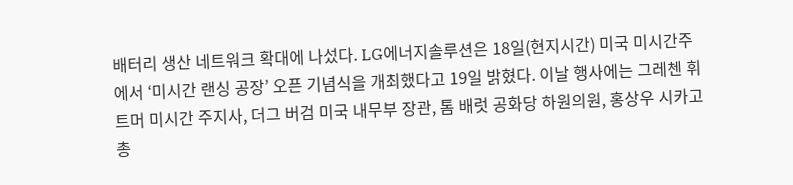배터리 생산 네트워크 확대에 나섰다. LG에너지솔루션은 18일(현지시간) 미국 미시간주에서 ‘미시간 랜싱 공장’ 오픈 기념식을 개최했다고 19일 밝혔다. 이날 행사에는 그레첸 휘트머 미시간 주지사, 더그 버검 미국 내무부 장관, 톰 배럿 공화당 하원의원, 홍상우 시카고 총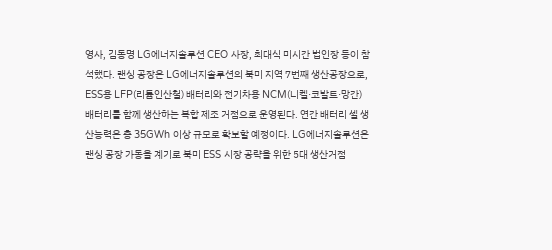영사, 김동명 LG에너지솔루션 CEO 사장, 최대식 미시간 법인장 등이 참석했다. 랜싱 공장은 LG에너지솔루션의 북미 지역 7번째 생산공장으로, ESS용 LFP(리튬인산철) 배터리와 전기차용 NCM(니켈·코발트·망간) 배터리를 함께 생산하는 복합 제조 거점으로 운영된다. 연간 배터리 셀 생산능력은 총 35GWh 이상 규모로 확보할 예정이다. LG에너지솔루션은 랜싱 공장 가동을 계기로 북미 ESS 시장 공략을 위한 5대 생산거점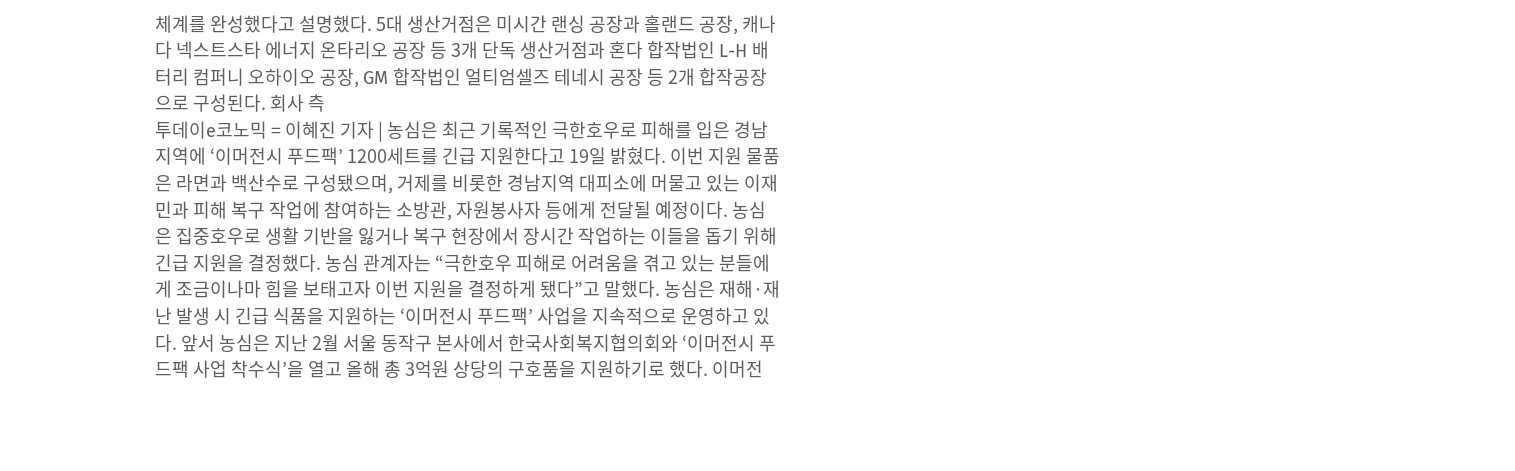체계를 완성했다고 설명했다. 5대 생산거점은 미시간 랜싱 공장과 홀랜드 공장, 캐나다 넥스트스타 에너지 온타리오 공장 등 3개 단독 생산거점과 혼다 합작법인 L-H 배터리 컴퍼니 오하이오 공장, GM 합작법인 얼티엄셀즈 테네시 공장 등 2개 합작공장으로 구성된다. 회사 측
투데이e코노믹 = 이혜진 기자 | 농심은 최근 기록적인 극한호우로 피해를 입은 경남지역에 ‘이머전시 푸드팩’ 1200세트를 긴급 지원한다고 19일 밝혔다. 이번 지원 물품은 라면과 백산수로 구성됐으며, 거제를 비롯한 경남지역 대피소에 머물고 있는 이재민과 피해 복구 작업에 참여하는 소방관, 자원봉사자 등에게 전달될 예정이다. 농심은 집중호우로 생활 기반을 잃거나 복구 현장에서 장시간 작업하는 이들을 돕기 위해 긴급 지원을 결정했다. 농심 관계자는 “극한호우 피해로 어려움을 겪고 있는 분들에게 조금이나마 힘을 보태고자 이번 지원을 결정하게 됐다”고 말했다. 농심은 재해·재난 발생 시 긴급 식품을 지원하는 ‘이머전시 푸드팩’ 사업을 지속적으로 운영하고 있다. 앞서 농심은 지난 2월 서울 동작구 본사에서 한국사회복지협의회와 ‘이머전시 푸드팩 사업 착수식’을 열고 올해 총 3억원 상당의 구호품을 지원하기로 했다. 이머전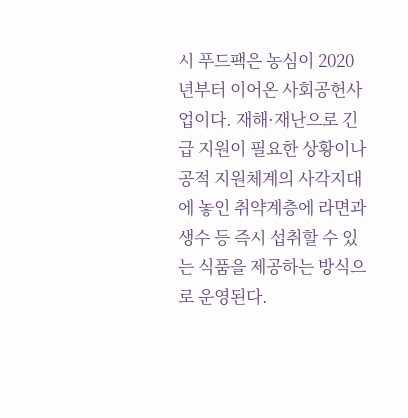시 푸드팩은 농심이 2020년부터 이어온 사회공헌사업이다. 재해·재난으로 긴급 지원이 필요한 상황이나 공적 지원체계의 사각지대에 놓인 취약계층에 라면과 생수 등 즉시 섭취할 수 있는 식품을 제공하는 방식으로 운영된다.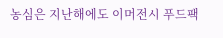농심은 지난해에도 이머전시 푸드팩